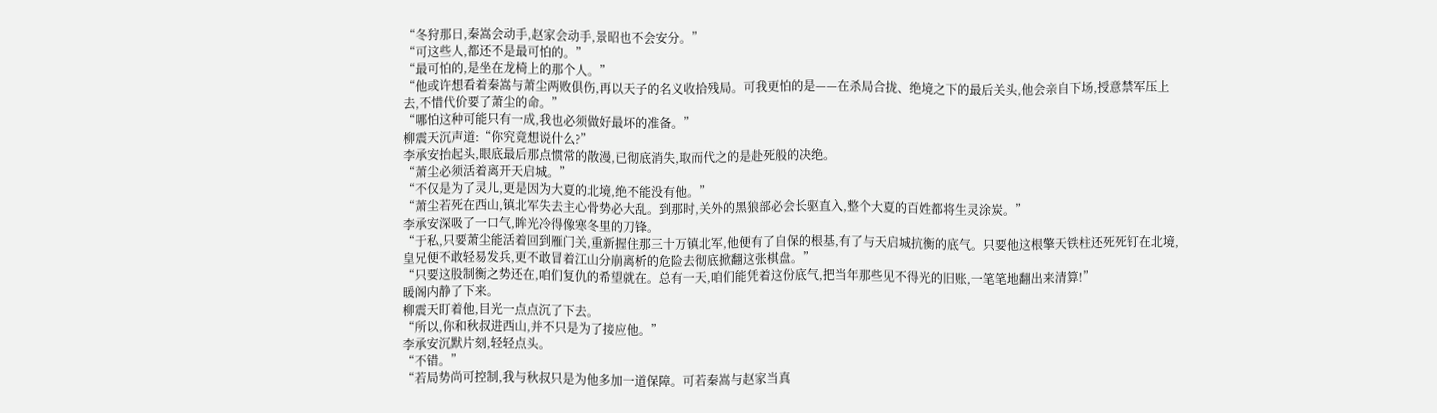“冬狩那日,秦嵩会动手,赵家会动手,景昭也不会安分。”
“可这些人,都还不是最可怕的。”
“最可怕的,是坐在龙椅上的那个人。”
“他或许想看着秦嵩与萧尘两败俱伤,再以天子的名义收拾残局。可我更怕的是——在杀局合拢、绝境之下的最后关头,他会亲自下场,授意禁军压上去,不惜代价要了萧尘的命。”
“哪怕这种可能只有一成,我也必须做好最坏的准备。”
柳震天沉声道:“你究竟想说什么?”
李承安抬起头,眼底最后那点惯常的散漫,已彻底消失,取而代之的是赴死般的决绝。
“萧尘必须活着离开天启城。”
“不仅是为了灵儿,更是因为大夏的北境,绝不能没有他。”
“萧尘若死在西山,镇北军失去主心骨势必大乱。到那时,关外的黑狼部必会长驱直入,整个大夏的百姓都将生灵涂炭。”
李承安深吸了一口气,眸光冷得像寒冬里的刀锋。
“于私,只要萧尘能活着回到雁门关,重新握住那三十万镇北军,他便有了自保的根基,有了与天启城抗衡的底气。只要他这根擎天铁柱还死死钉在北境,皇兄便不敢轻易发兵,更不敢冒着江山分崩离析的危险去彻底掀翻这张棋盘。”
“只要这股制衡之势还在,咱们复仇的希望就在。总有一天,咱们能凭着这份底气,把当年那些见不得光的旧账,一笔笔地翻出来清算!”
暖阁内静了下来。
柳震天盯着他,目光一点点沉了下去。
“所以,你和秋叔进西山,并不只是为了接应他。”
李承安沉默片刻,轻轻点头。
“不错。”
“若局势尚可控制,我与秋叔只是为他多加一道保障。可若秦嵩与赵家当真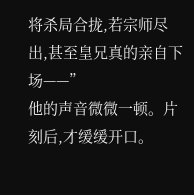将杀局合拢,若宗师尽出,甚至皇兄真的亲自下场——”
他的声音微微一顿。片刻后,才缓缓开口。